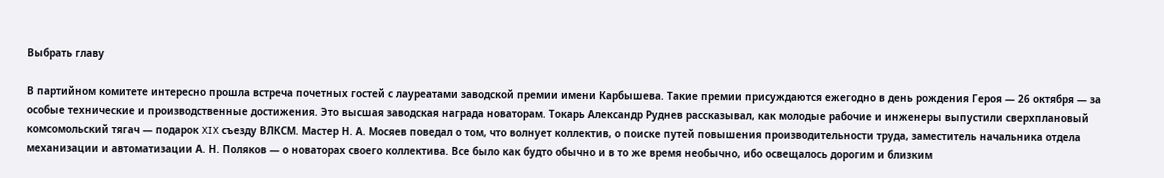Выбрать главу

В партийном комитете интересно прошла встреча почетных гостей с лауреатами заводской премии имени Карбышева. Такие премии присуждаются ежегодно в день рождения Героя — 26 октября — за особые технические и производственные достижения. Это высшая заводская награда новаторам. Токарь Александр Руднев рассказывал, как молодые рабочие и инженеры выпустили сверхплановый комсомольский тягач — подарок XIX съезду ВЛКСМ. Мастер Н. А. Мосяев поведал о том, что волнует коллектив, о поиске путей повышения производительности труда, заместитель начальника отдела механизации и автоматизации А. Н. Поляков — о новаторах своего коллектива. Все было как будто обычно и в то же время необычно, ибо освещалось дорогим и близким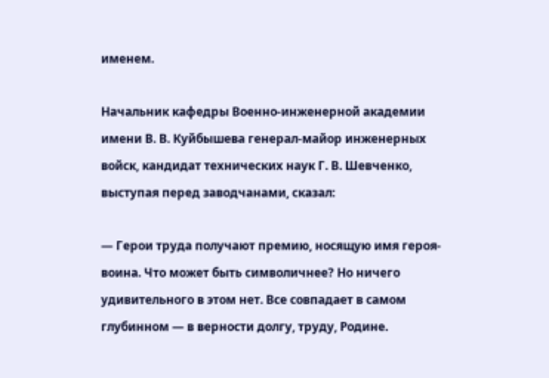именем.

Начальник кафедры Военно-инженерной академии имени В. В. Куйбышева генерал-майор инженерных войск, кандидат технических наук Г. В. Шевченко, выступая перед заводчанами, сказал:

— Герои труда получают премию, носящую имя героя-воина. Что может быть символичнее? Но ничего удивительного в этом нет. Все совпадает в самом глубинном — в верности долгу, труду, Родине.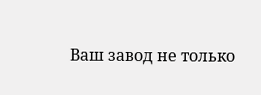Ваш завод не только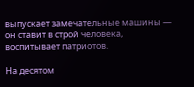выпускает замечательные машины — он ставит в строй человека, воспитывает патриотов.

На десятом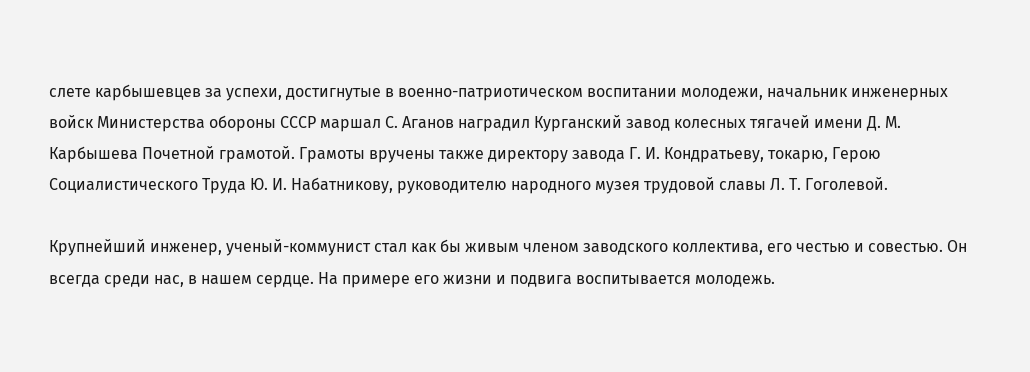слете карбышевцев за успехи, достигнутые в военно-патриотическом воспитании молодежи, начальник инженерных войск Министерства обороны СССР маршал С. Аганов наградил Курганский завод колесных тягачей имени Д. М. Карбышева Почетной грамотой. Грамоты вручены также директору завода Г. И. Кондратьеву, токарю, Герою Социалистического Труда Ю. И. Набатникову, руководителю народного музея трудовой славы Л. Т. Гоголевой.

Крупнейший инженер, ученый-коммунист стал как бы живым членом заводского коллектива, его честью и совестью. Он всегда среди нас, в нашем сердце. На примере его жизни и подвига воспитывается молодежь.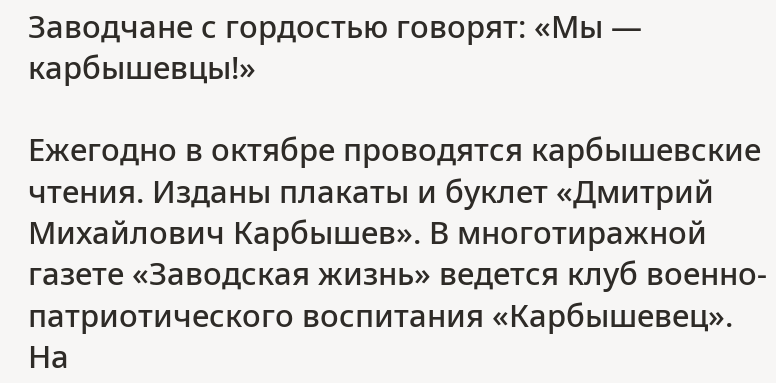Заводчане с гордостью говорят: «Мы — карбышевцы!»

Ежегодно в октябре проводятся карбышевские чтения. Изданы плакаты и буклет «Дмитрий Михайлович Карбышев». В многотиражной газете «Заводская жизнь» ведется клуб военно-патриотического воспитания «Карбышевец». На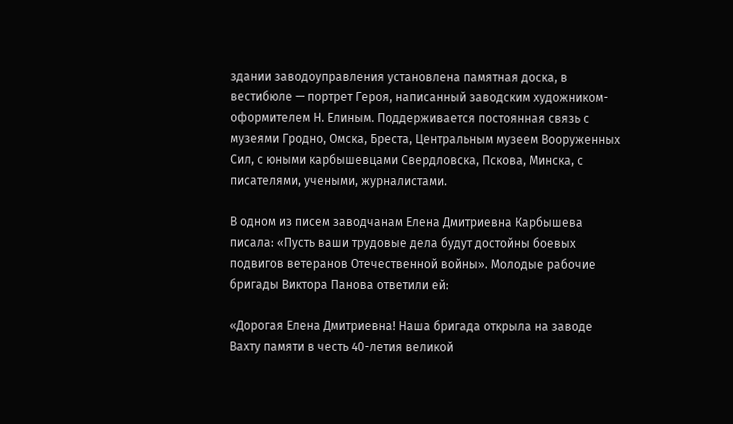здании заводоуправления установлена памятная доска, в вестибюле — портрет Героя, написанный заводским художником-оформителем Н. Елиным. Поддерживается постоянная связь с музеями Гродно, Омска, Бреста, Центральным музеем Вооруженных Сил, с юными карбышевцами Свердловска, Пскова, Минска, с писателями, учеными, журналистами.

В одном из писем заводчанам Елена Дмитриевна Карбышева писала: «Пусть ваши трудовые дела будут достойны боевых подвигов ветеранов Отечественной войны». Молодые рабочие бригады Виктора Панова ответили ей:

«Дорогая Елена Дмитриевна! Наша бригада открыла на заводе Вахту памяти в честь 40-летия великой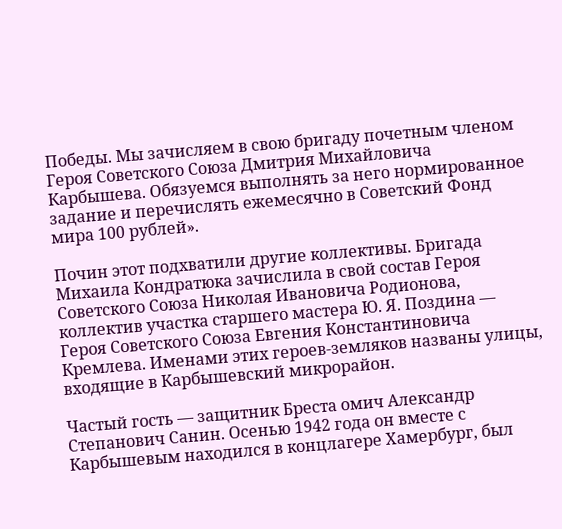Победы. Мы зачисляем в свою бригаду почетным членом Героя Советского Союза Дмитрия Михайловича Карбышева. Обязуемся выполнять за него нормированное задание и перечислять ежемесячно в Советский Фонд мира 100 рублей».

Почин этот подхватили другие коллективы. Бригада Михаила Кондратюка зачислила в свой состав Героя Советского Союза Николая Ивановича Родионова, коллектив участка старшего мастера Ю. Я. Поздина — Героя Советского Союза Евгения Константиновича Кремлева. Именами этих героев-земляков названы улицы, входящие в Карбышевский микрорайон.

Частый гость — защитник Бреста омич Александр Степанович Санин. Осенью 1942 года он вместе с Карбышевым находился в концлагере Хамербург, был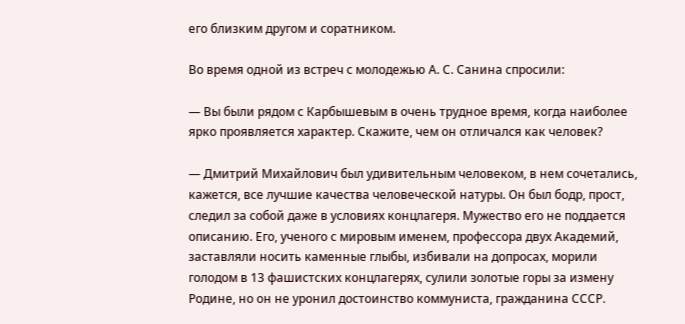его близким другом и соратником.

Во время одной из встреч с молодежью А. С. Санина спросили:

— Вы были рядом с Карбышевым в очень трудное время, когда наиболее ярко проявляется характер. Скажите, чем он отличался как человек?

— Дмитрий Михайлович был удивительным человеком, в нем сочетались, кажется, все лучшие качества человеческой натуры. Он был бодр, прост, следил за собой даже в условиях концлагеря. Мужество его не поддается описанию. Его, ученого с мировым именем, профессора двух Академий, заставляли носить каменные глыбы, избивали на допросах, морили голодом в 13 фашистских концлагерях, сулили золотые горы за измену Родине, но он не уронил достоинство коммуниста, гражданина СССР.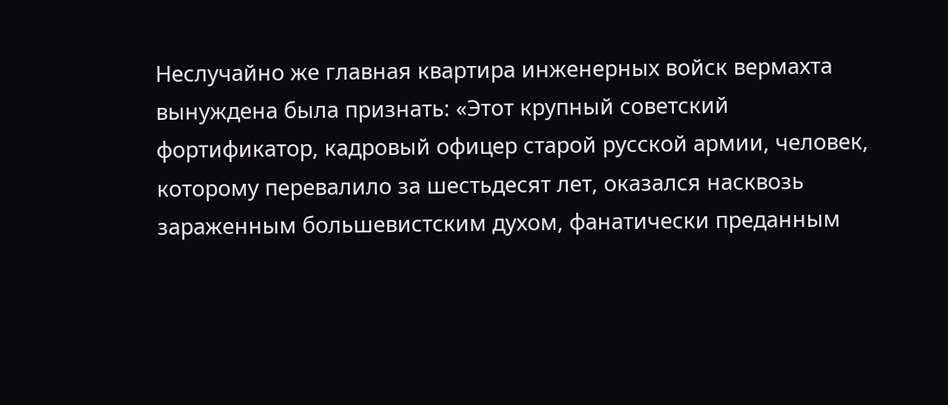Неслучайно же главная квартира инженерных войск вермахта вынуждена была признать: «Этот крупный советский фортификатор, кадровый офицер старой русской армии, человек, которому перевалило за шестьдесят лет, оказался насквозь зараженным большевистским духом, фанатически преданным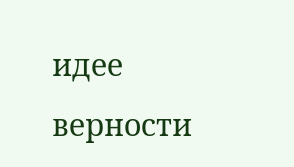идее верности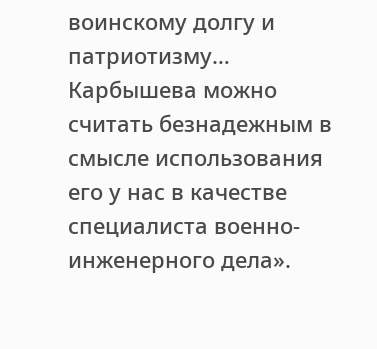воинскому долгу и патриотизму… Карбышева можно считать безнадежным в смысле использования его у нас в качестве специалиста военно-инженерного дела».